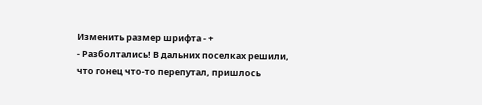Изменить размер шрифта - +
- Разболтались! В дальних поселках решили, что гонец что-то перепутал, пришлось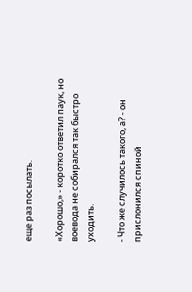еще раз посылать.

«Хорошо,» - коротко ответил паук, но воевода не собирался так быстро уходить.

- Что же случилось такого, а? - он прислонился спиной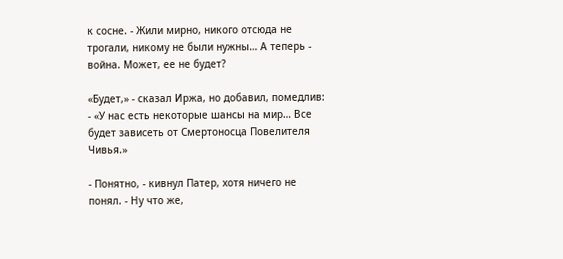к сосне. - Жили мирно, никого отсюда не трогали, никому не были нужны… А теперь - война. Может, ее не будет?

«Будет,» - сказал Иржа, но добавил, помедлив: - «У нас есть некоторые шансы на мир… Все будет зависеть от Смертоносца Повелителя Чивья.»

- Понятно, - кивнул Патер, хотя ничего не понял. - Ну что же,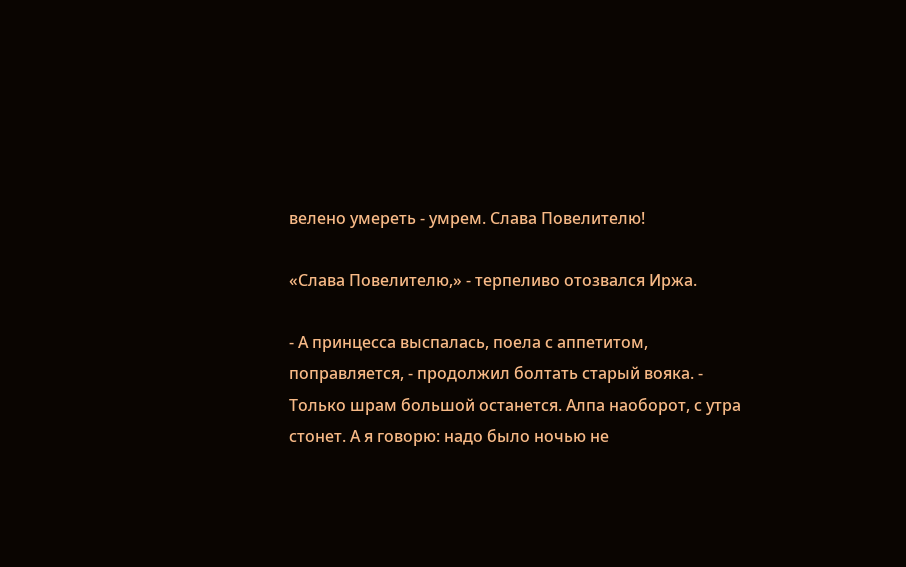велено умереть - умрем. Слава Повелителю!

«Слава Повелителю,» - терпеливо отозвался Иржа.

- А принцесса выспалась, поела с аппетитом, поправляется, - продолжил болтать старый вояка. - Только шрам большой останется. Алпа наоборот, с утра стонет. А я говорю: надо было ночью не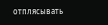отплясывать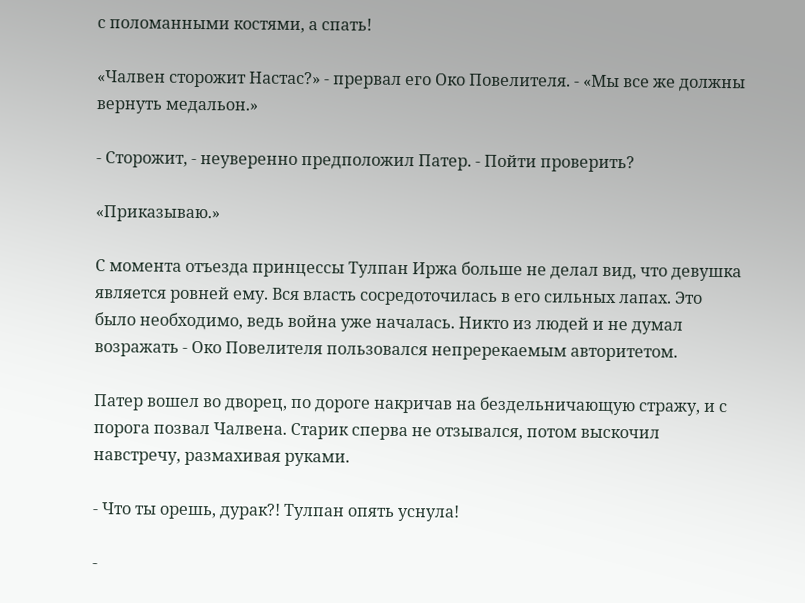с поломанными костями, а спать!

«Чалвен сторожит Настас?» - прервал его Око Повелителя. - «Мы все же должны вернуть медальон.»

- Сторожит, - неуверенно предположил Патер. - Пойти проверить?

«Приказываю.»

С момента отъезда принцессы Тулпан Иржа больше не делал вид, что девушка является ровней ему. Вся власть сосредоточилась в его сильных лапах. Это было необходимо, ведь война уже началась. Никто из людей и не думал возражать - Око Повелителя пользовался непререкаемым авторитетом.

Патер вошел во дворец, по дороге накричав на бездельничающую стражу, и с порога позвал Чалвена. Старик сперва не отзывался, потом выскочил навстречу, размахивая руками.

- Что ты орешь, дурак?! Тулпан опять уснула!

-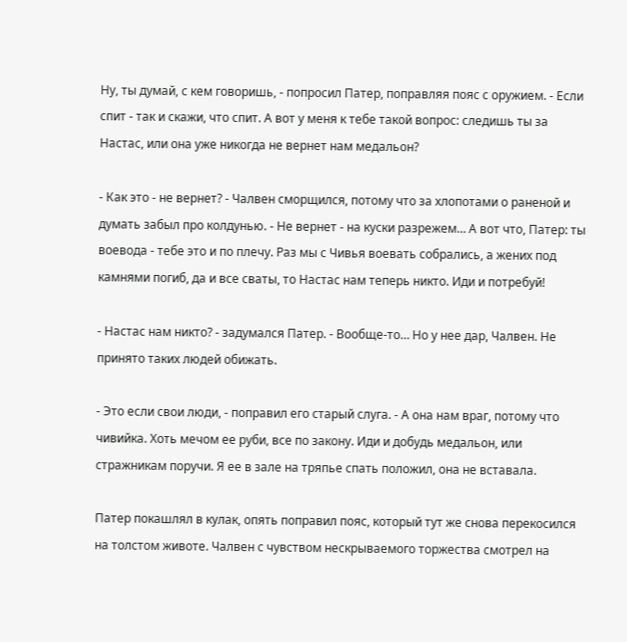Ну, ты думай, с кем говоришь, - попросил Патер, поправляя пояс с оружием. - Если спит - так и скажи, что спит. А вот у меня к тебе такой вопрос: следишь ты за Настас, или она уже никогда не вернет нам медальон?

- Как это - не вернет? - Чалвен сморщился, потому что за хлопотами о раненой и думать забыл про колдунью. - Не вернет - на куски разрежем… А вот что, Патер: ты воевода - тебе это и по плечу. Раз мы с Чивья воевать собрались, а жених под камнями погиб, да и все сваты, то Настас нам теперь никто. Иди и потребуй!

- Настас нам никто? - задумался Патер. - Вообще-то… Но у нее дар, Чалвен. Не принято таких людей обижать.

- Это если свои люди, - поправил его старый слуга. - А она нам враг, потому что чивийка. Хоть мечом ее руби, все по закону. Иди и добудь медальон, или стражникам поручи. Я ее в зале на тряпье спать положил, она не вставала.

Патер покашлял в кулак, опять поправил пояс, который тут же снова перекосился на толстом животе. Чалвен с чувством нескрываемого торжества смотрел на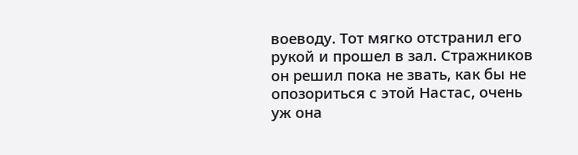воеводу. Тот мягко отстранил его рукой и прошел в зал. Стражников он решил пока не звать, как бы не опозориться с этой Настас, очень уж она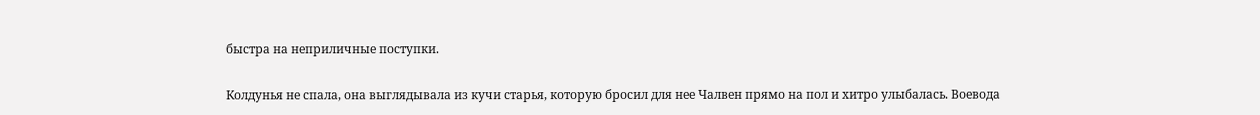быстра на неприличные поступки.

Колдунья не спала, она выглядывала из кучи старья, которую бросил для нее Чалвен прямо на пол и хитро улыбалась. Воевода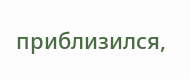приблизился,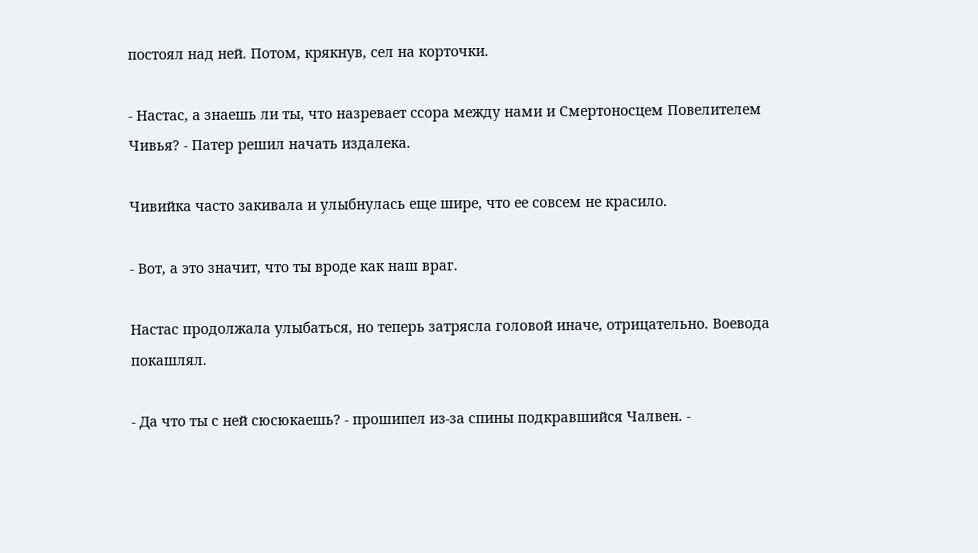постоял над ней. Потом, крякнув, сел на корточки.

- Настас, а знаешь ли ты, что назревает ссора между нами и Смертоносцем Повелителем Чивья? - Патер решил начать издалека.

Чивийка часто закивала и улыбнулась еще шире, что ее совсем не красило.

- Вот, а это значит, что ты вроде как наш враг.

Настас продолжала улыбаться, но теперь затрясла головой иначе, отрицательно. Воевода покашлял.

- Да что ты с ней сюсюкаешь? - прошипел из-за спины подкравшийся Чалвен. -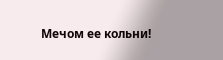Мечом ее кольни!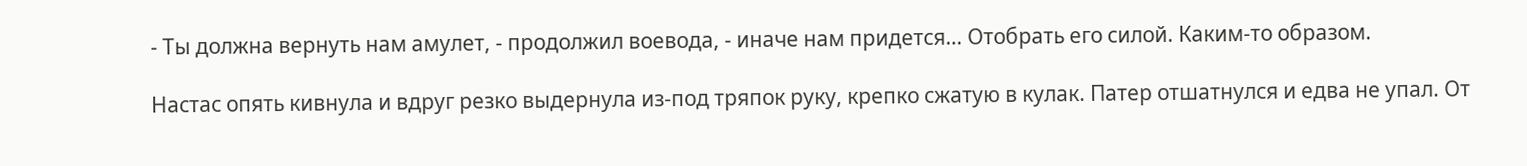- Ты должна вернуть нам амулет, - продолжил воевода, - иначе нам придется… Отобрать его силой. Каким-то образом.

Настас опять кивнула и вдруг резко выдернула из-под тряпок руку, крепко сжатую в кулак. Патер отшатнулся и едва не упал. От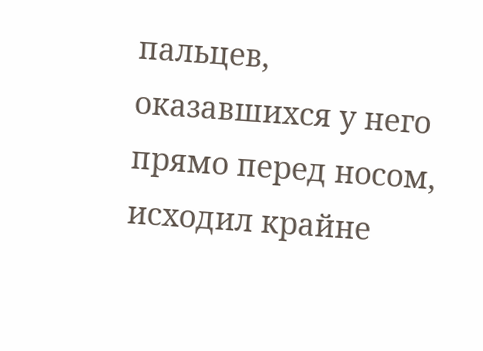пальцев, оказавшихся у него прямо перед носом, исходил крайне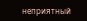неприятный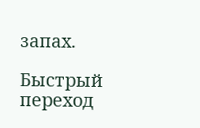запах.

Быстрый переход